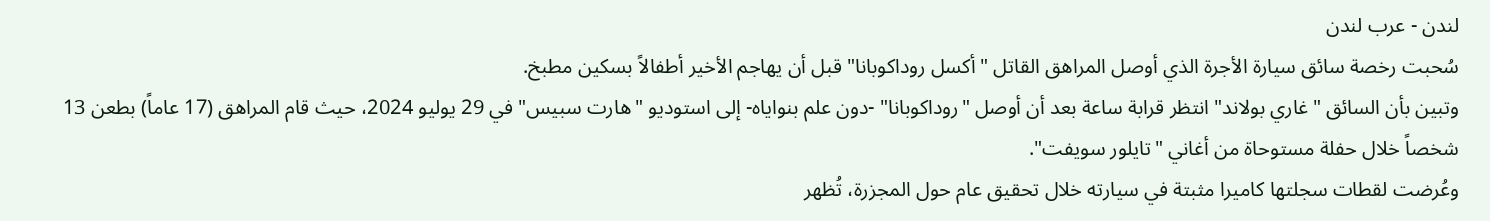لندن - عرب لندن
سُحبت رخصة سائق سيارة الأجرة الذي أوصل المراهق القاتل "أكسل روداكوبانا" قبل أن يهاجم الأخير أطفالاً بسكين مطبخ.
وتبين بأن السائق "غاري بولاند" انتظر قرابة ساعة بعد أن أوصل "روداكوبانا" -دون علم بنواياه- إلى استوديو "هارت سبيس" في 29 يوليو 2024، حيث قام المراهق (17 عاماً) بطعن 13 شخصاً خلال حفلة مستوحاة من أغاني "تايلور سويفت".
وعُرضت لقطات سجلتها كاميرا مثبتة في سيارته خلال تحقيق عام حول المجزرة، تُظهر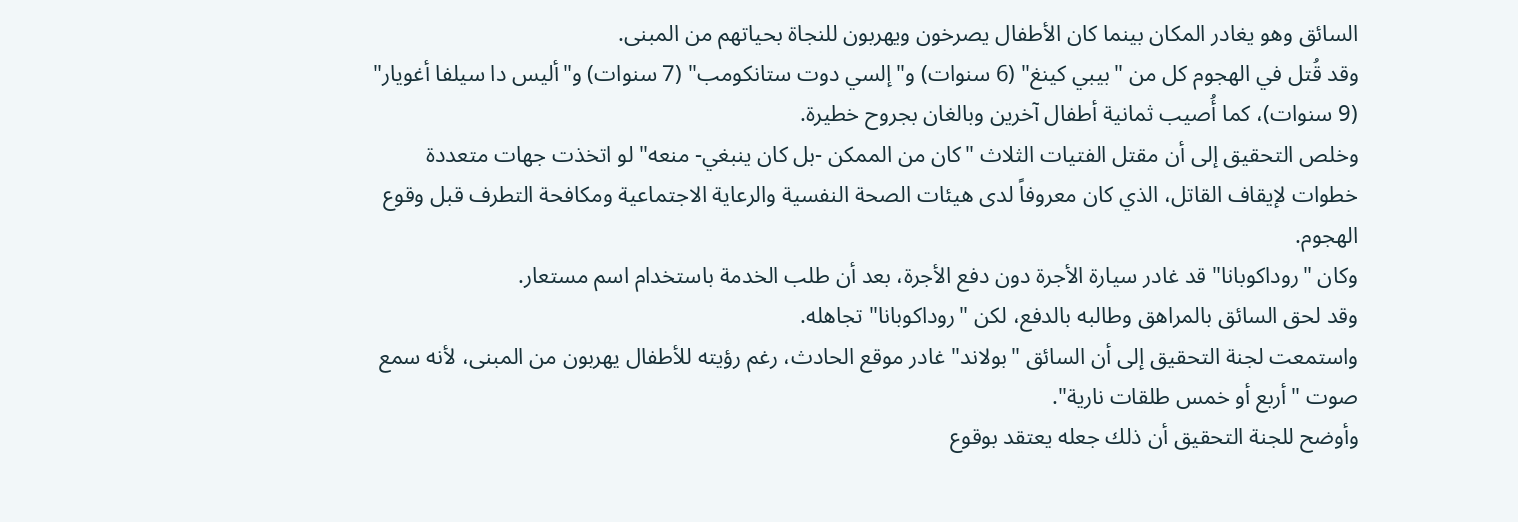السائق وهو يغادر المكان بينما كان الأطفال يصرخون ويهربون للنجاة بحياتهم من المبنى.
وقد قُتل في الهجوم كل من "بيبي كينغ" (6 سنوات) و"إلسي دوت ستانكومب" (7 سنوات) و"أليس دا سيلفا أغويار" (9 سنوات)، كما أُصيب ثمانية أطفال آخرين وبالغان بجروح خطيرة.
وخلص التحقيق إلى أن مقتل الفتيات الثلاث "كان من الممكن -بل كان ينبغي- منعه" لو اتخذت جهات متعددة خطوات لإيقاف القاتل، الذي كان معروفاً لدى هيئات الصحة النفسية والرعاية الاجتماعية ومكافحة التطرف قبل وقوع الهجوم.
وكان "روداكوبانا" قد غادر سيارة الأجرة دون دفع الأجرة، بعد أن طلب الخدمة باستخدام اسم مستعار.
وقد لحق السائق بالمراهق وطالبه بالدفع، لكن "روداكوبانا" تجاهله.
واستمعت لجنة التحقيق إلى أن السائق "بولاند" غادر موقع الحادث، رغم رؤيته للأطفال يهربون من المبنى، لأنه سمع صوت "أربع أو خمس طلقات نارية".
وأوضح للجنة التحقيق أن ذلك جعله يعتقد بوقوع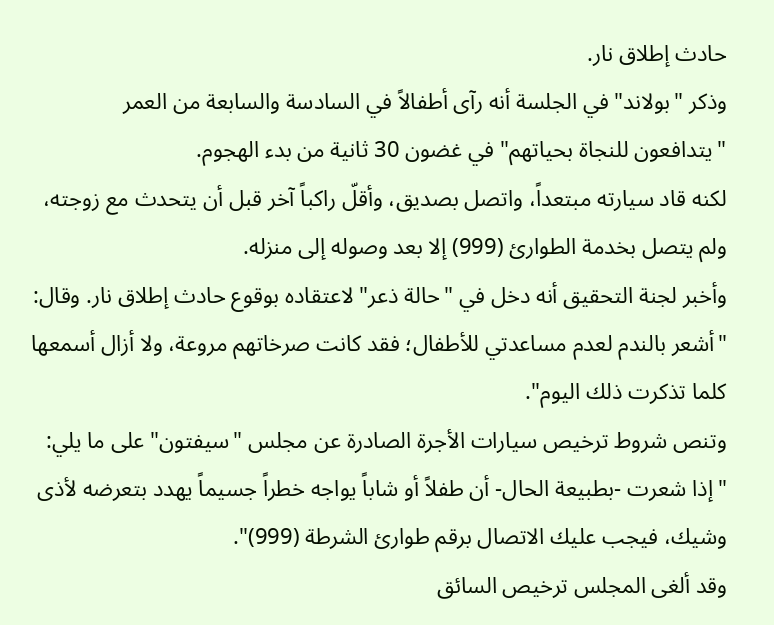حادث إطلاق نار.
وذكر "بولاند" في الجلسة أنه رآى أطفالاً في السادسة والسابعة من العمر "يتدافعون للنجاة بحياتهم" في غضون 30 ثانية من بدء الهجوم.
لكنه قاد سيارته مبتعداً، واتصل بصديق، وأقلّ راكباً آخر قبل أن يتحدث مع زوجته، ولم يتصل بخدمة الطوارئ (999) إلا بعد وصوله إلى منزله.
وأخبر لجنة التحقيق أنه دخل في "حالة ذعر" لاعتقاده بوقوع حادث إطلاق نار. وقال: "أشعر بالندم لعدم مساعدتي للأطفال؛ فقد كانت صرخاتهم مروعة، ولا أزال أسمعها كلما تذكرت ذلك اليوم".
وتنص شروط ترخيص سيارات الأجرة الصادرة عن مجلس "سيفتون" على ما يلي: "إذا شعرت -بطبيعة الحال- أن طفلاً أو شاباً يواجه خطراً جسيماً يهدد بتعرضه لأذى وشيك، فيجب عليك الاتصال برقم طوارئ الشرطة (999)".
وقد ألغى المجلس ترخيص السائق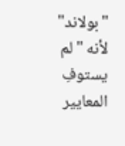"بولاند" لأنه "لم يستوفِ المعايير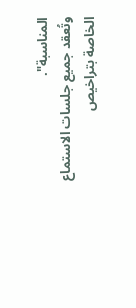المناسبة".
وتُعقد جميع جلسات الاستماع الخاصة بتراخيص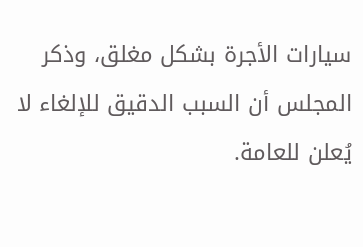سيارات الأجرة بشكل مغلق، وذكر المجلس أن السبب الدقيق للإلغاء لا يُعلن للعامة.